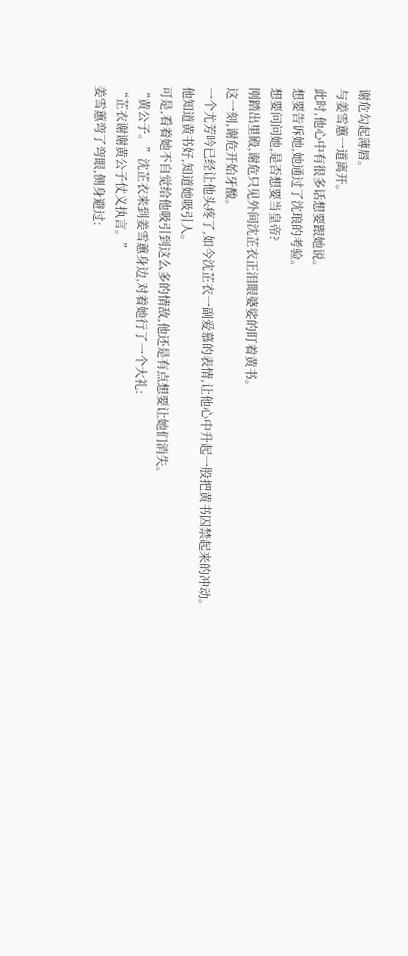谢危勾起薄唇。
与姜雪蕙一道离开。
此时,他心中有很多话想要跟她说。
想要告诉她,她通过了沈琅的考验。
想要问问她,是否想要当皇帝?
刚踏出里殿,谢危只见外间沈芷衣正泪眼婆娑的盯着黄书。
这一刻,谢危开始牙酸。
一个尤芳吟已经让他头疼了,如今沈芷衣一副爱慕的表情,让他心中升起一股把黄书囚禁起来的冲动。
他知道黄书好,知道她吸引人。
可是,看着她不自觉给他吸引到这么多的情敌,他还是有点想要让她们消失。
“黄公子。”沈芷衣来到姜雪蕙身边,对着她行了一个大礼:
“芷衣谢谢黄公子仗义执言。”
姜雪蕙弯了弯眼,侧身避过: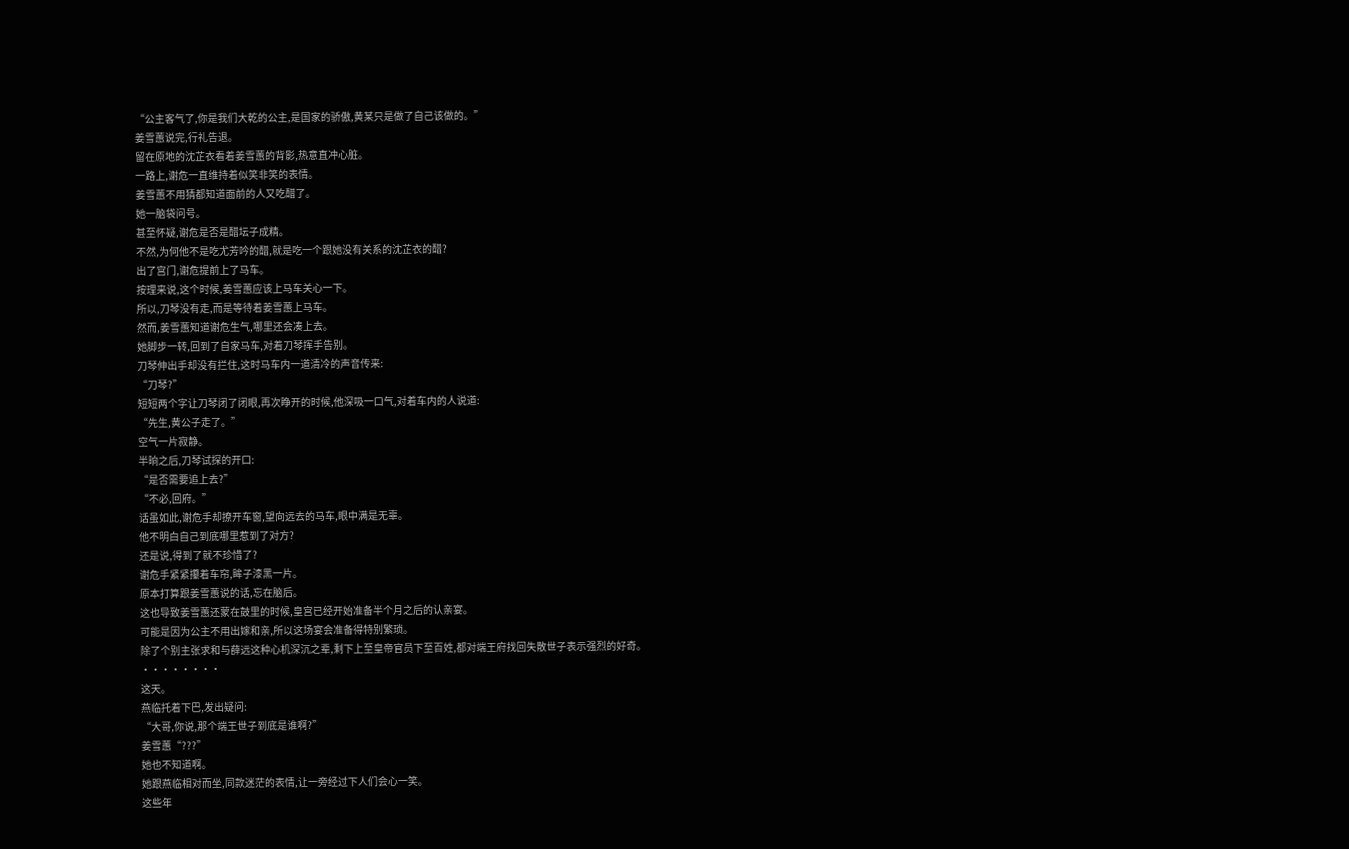“公主客气了,你是我们大乾的公主,是国家的骄傲,黄某只是做了自己该做的。”
姜雪蕙说完,行礼告退。
留在原地的沈芷衣看着姜雪蕙的背影,热意直冲心脏。
一路上,谢危一直维持着似笑非笑的表情。
姜雪蕙不用猜都知道面前的人又吃醋了。
她一脑袋问号。
甚至怀疑,谢危是否是醋坛子成精。
不然,为何他不是吃尤芳吟的醋,就是吃一个跟她没有关系的沈芷衣的醋?
出了宫门,谢危提前上了马车。
按理来说,这个时候,姜雪蕙应该上马车关心一下。
所以,刀琴没有走,而是等待着姜雪蕙上马车。
然而,姜雪蕙知道谢危生气,哪里还会凑上去。
她脚步一转,回到了自家马车,对着刀琴挥手告别。
刀琴伸出手却没有拦住,这时马车内一道清冷的声音传来:
“刀琴?”
短短两个字让刀琴闭了闭眼,再次睁开的时候,他深吸一口气,对着车内的人说道:
“先生,黄公子走了。”
空气一片寂静。
半晌之后,刀琴试探的开口:
“是否需要追上去?”
“不必,回府。”
话虽如此,谢危手却撩开车窗,望向远去的马车,眼中满是无辜。
他不明白自己到底哪里惹到了对方?
还是说,得到了就不珍惜了?
谢危手紧紧攥着车帘,眸子漆黑一片。
原本打算跟姜雪蕙说的话,忘在脑后。
这也导致姜雪蕙还蒙在鼓里的时候,皇宫已经开始准备半个月之后的认亲宴。
可能是因为公主不用出嫁和亲,所以这场宴会准备得特别繁琐。
除了个别主张求和与薛远这种心机深沉之辈,剩下上至皇帝官员下至百姓,都对端王府找回失散世子表示强烈的好奇。
········
这天。
燕临托着下巴,发出疑问:
“大哥,你说,那个端王世子到底是谁啊?”
姜雪蕙“???”
她也不知道啊。
她跟燕临相对而坐,同款迷茫的表情,让一旁经过下人们会心一笑。
这些年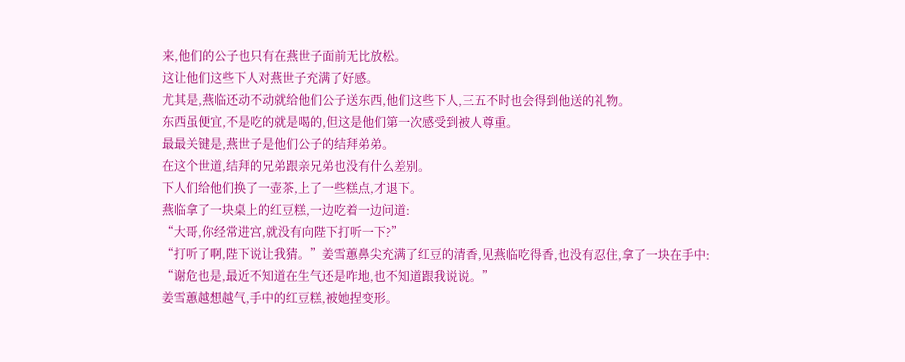来,他们的公子也只有在燕世子面前无比放松。
这让他们这些下人对燕世子充满了好感。
尤其是,燕临还动不动就给他们公子送东西,他们这些下人,三五不时也会得到他送的礼物。
东西虽便宜,不是吃的就是喝的,但这是他们第一次感受到被人尊重。
最最关键是,燕世子是他们公子的结拜弟弟。
在这个世道,结拜的兄弟跟亲兄弟也没有什么差别。
下人们给他们换了一壶茶,上了一些糕点,才退下。
燕临拿了一块桌上的红豆糕,一边吃着一边问道:
“大哥,你经常进宫,就没有向陛下打听一下?”
“打听了啊,陛下说让我猜。”姜雪蕙鼻尖充满了红豆的清香,见燕临吃得香,也没有忍住,拿了一块在手中:
“谢危也是,最近不知道在生气还是咋地,也不知道跟我说说。”
姜雪蕙越想越气,手中的红豆糕,被她捏变形。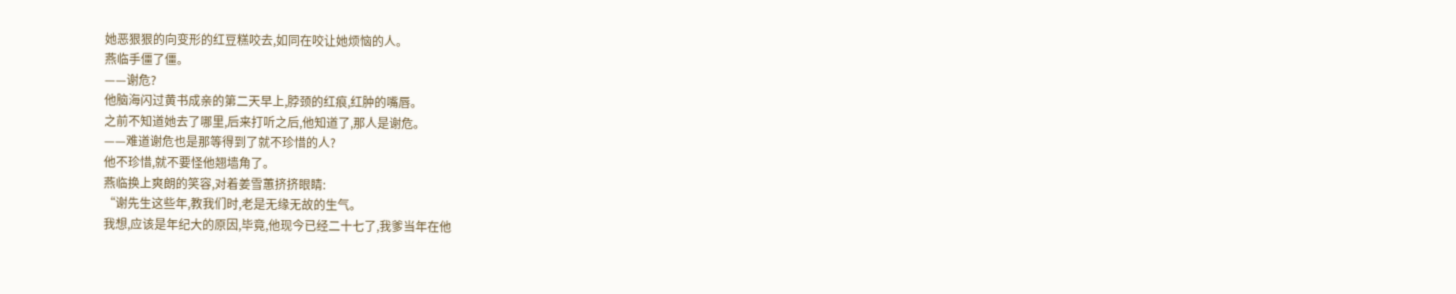她恶狠狠的向变形的红豆糕咬去,如同在咬让她烦恼的人。
燕临手僵了僵。
——谢危?
他脑海闪过黄书成亲的第二天早上,脖颈的红痕,红肿的嘴唇。
之前不知道她去了哪里,后来打听之后,他知道了,那人是谢危。
——难道谢危也是那等得到了就不珍惜的人?
他不珍惜,就不要怪他翘墙角了。
燕临换上爽朗的笑容,对着姜雪蕙挤挤眼睛:
“谢先生这些年,教我们时,老是无缘无故的生气。
我想,应该是年纪大的原因,毕竟,他现今已经二十七了,我爹当年在他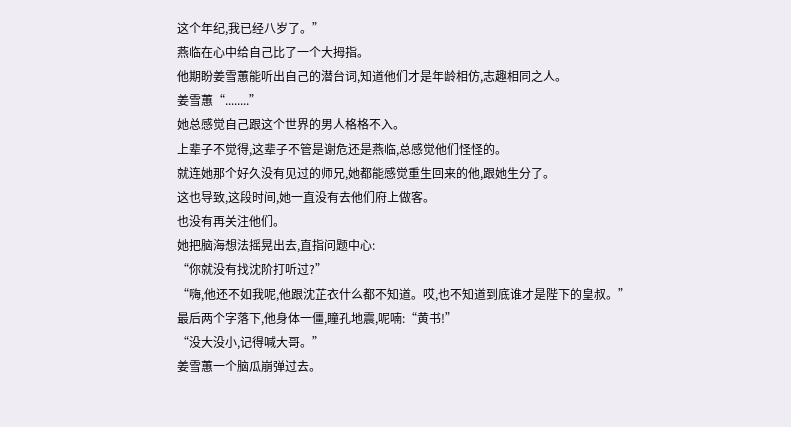这个年纪,我已经八岁了。”
燕临在心中给自己比了一个大拇指。
他期盼姜雪蕙能听出自己的潜台词,知道他们才是年龄相仿,志趣相同之人。
姜雪蕙“........”
她总感觉自己跟这个世界的男人格格不入。
上辈子不觉得,这辈子不管是谢危还是燕临,总感觉他们怪怪的。
就连她那个好久没有见过的师兄,她都能感觉重生回来的他,跟她生分了。
这也导致,这段时间,她一直没有去他们府上做客。
也没有再关注他们。
她把脑海想法摇晃出去,直指问题中心:
“你就没有找沈阶打听过?”
“嗨,他还不如我呢,他跟沈芷衣什么都不知道。哎,也不知道到底谁才是陛下的皇叔。”
最后两个字落下,他身体一僵,瞳孔地震,呢喃:“黄书!”
“没大没小,记得喊大哥。”
姜雪蕙一个脑瓜崩弹过去。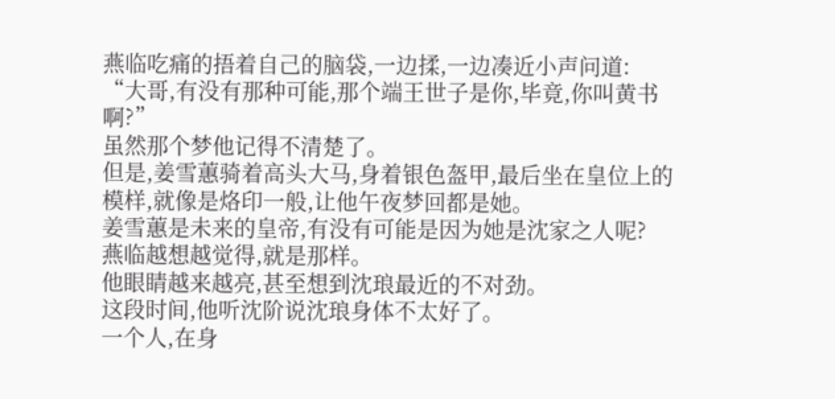燕临吃痛的捂着自己的脑袋,一边揉,一边凑近小声问道:
“大哥,有没有那种可能,那个端王世子是你,毕竟,你叫黄书啊?”
虽然那个梦他记得不清楚了。
但是,姜雪蕙骑着高头大马,身着银色盔甲,最后坐在皇位上的模样,就像是烙印一般,让他午夜梦回都是她。
姜雪蕙是未来的皇帝,有没有可能是因为她是沈家之人呢?
燕临越想越觉得,就是那样。
他眼睛越来越亮,甚至想到沈琅最近的不对劲。
这段时间,他听沈阶说沈琅身体不太好了。
一个人,在身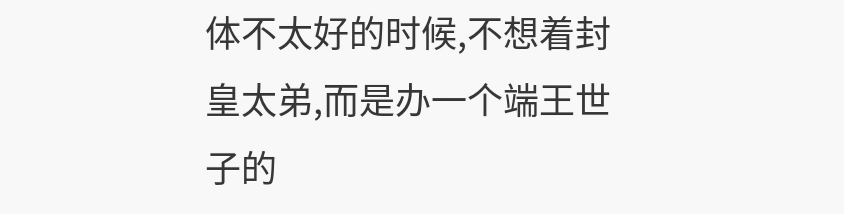体不太好的时候,不想着封皇太弟,而是办一个端王世子的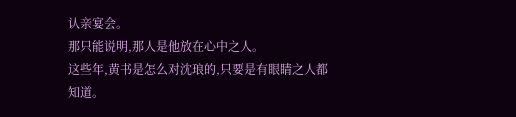认亲宴会。
那只能说明,那人是他放在心中之人。
这些年,黄书是怎么对沈琅的,只要是有眼睛之人都知道。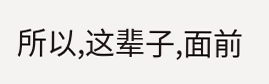所以,这辈子,面前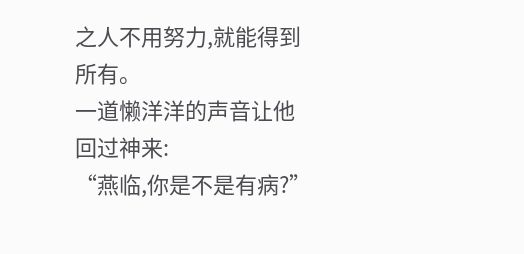之人不用努力,就能得到所有。
一道懒洋洋的声音让他回过神来:
“燕临,你是不是有病?”